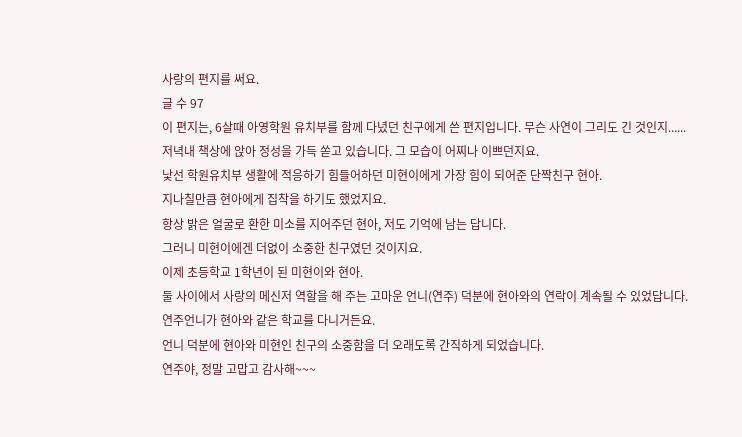사랑의 편지를 써요.
글 수 97
이 편지는, 6살때 아영학원 유치부를 함께 다녔던 친구에게 쓴 편지입니다. 무슨 사연이 그리도 긴 것인지......
저녁내 책상에 앉아 정성을 가득 쏟고 있습니다. 그 모습이 어찌나 이쁘던지요.
낯선 학원유치부 생활에 적응하기 힘들어하던 미현이에게 가장 힘이 되어준 단짝친구 현아.
지나칠만큼 현아에게 집착을 하기도 했었지요.
항상 밝은 얼굴로 환한 미소를 지어주던 현아, 저도 기억에 남는 답니다.
그러니 미현이에겐 더없이 소중한 친구였던 것이지요.
이제 초등학교 1학년이 된 미현이와 현아.
둘 사이에서 사랑의 메신저 역할을 해 주는 고마운 언니(연주) 덕분에 현아와의 연락이 계속될 수 있었답니다.
연주언니가 현아와 같은 학교를 다니거든요.
언니 덕분에 현아와 미현인 친구의 소중함을 더 오래도록 간직하게 되었습니다.
연주야, 정말 고맙고 감사해~~~